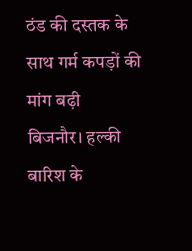ठंड की दस्तक के साथ गर्म कपड़ों की मांग बढ़ी
बिजनौर। हल्की बारिश के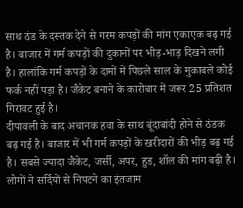साथ ठंड के दस्तक देने से गरम कपड़ों की मांग एकाएक बढ़ गई है। बाजार में गर्म कपड़ों की दुकानों पर भीड़-भाड़ दिखने लगी है। हालांकि गर्म कपड़ों के दामों में पिछले साल के मुकाबले कोई फर्क नहीं पड़ा है। जैकेट बनाने के कारोबार में जरूर 25 प्रतिशत गिरावट हुई है।
दीपावली के बाद अचानक हवा के साथ बूंदाबांदी होने से ठंडक बढ़ गई है। बाजार में भी गर्म कपड़ों के खरीदारों की भीड़ बढ़ गई है। सबसे ज्यादा जैकेट, जर्सी, अपर, हुड, शॉल की मांग बढ़ी है। लोगों ने सर्दियों से निपटने का इंतजाम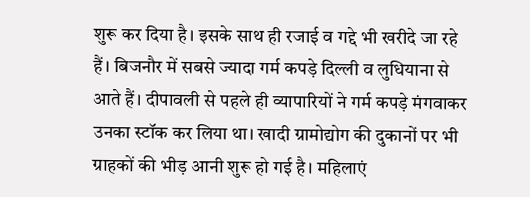शुरू कर दिया है। इसके साथ ही रजाई व गद्दे भी खरीदे जा रहे हैं। बिजनौर में सबसे ज्यादा गर्म कपड़े दिल्ली व लुधियाना से आते हैं। दीपावली से पहले ही व्यापारियों ने गर्म कपड़े मंगवाकर उनका स्टॉक कर लिया था। खादी ग्रामोद्योग की दुकानों पर भी ग्राहकों की भीड़ आनी शुरू हो गई है। महिलाएं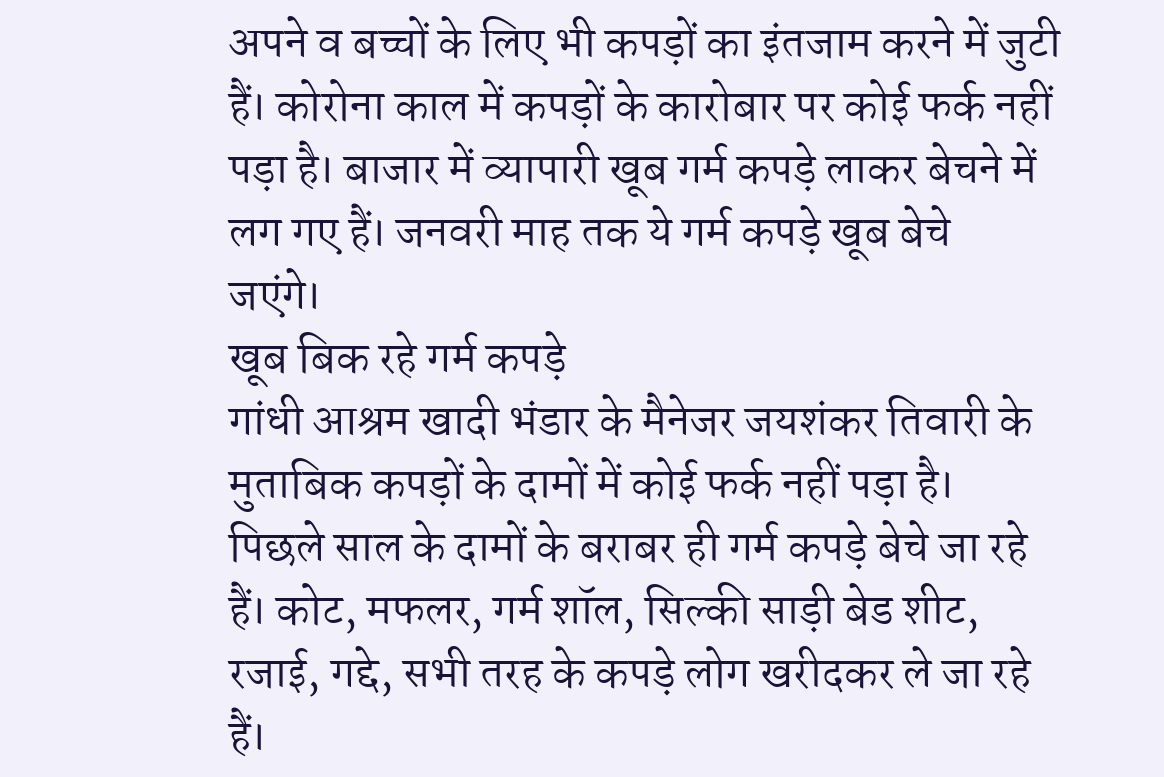अपने व बच्चों के लिए भी कपड़ों का इंतजाम करने में जुटी हैं। कोरोना काल में कपड़ों के कारोबार पर कोई फर्क नहीं पड़ा है। बाजार में व्यापारी खूब गर्म कपड़े लाकर बेचने में लग गए हैं। जनवरी माह तक ये गर्म कपड़े खूब बेचे जएंगे।
खूब बिक रहे गर्म कपड़े
गांधी आश्रम खादी भंडार के मैनेजर जयशंकर तिवारी के मुताबिक कपड़ों के दामों में कोई फर्क नहीं पड़ा है। पिछले साल के दामों के बराबर ही गर्म कपड़े बेचे जा रहे हैं। कोट, मफलर, गर्म शॉल, सिल्की साड़ी बेड शीट, रजाई, गद्दे, सभी तरह के कपड़े लोग खरीदकर ले जा रहे हैं।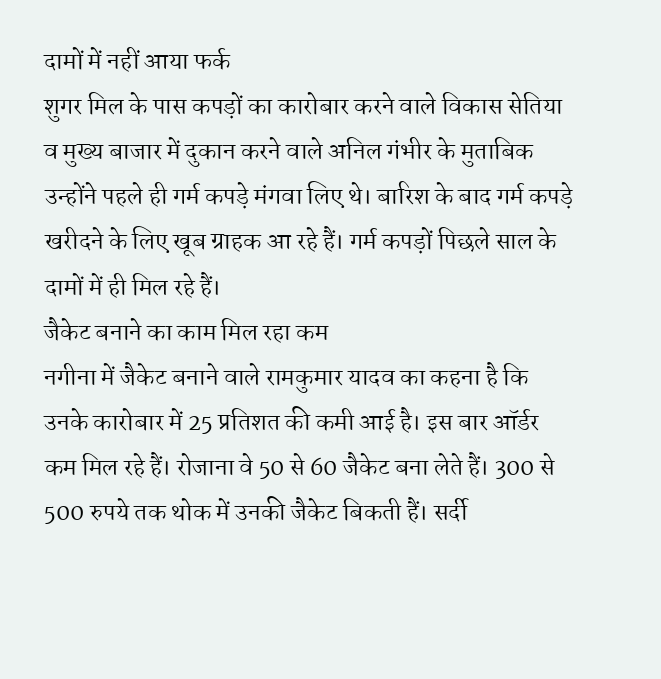दामों में नहीं आया फर्क
शुगर मिल के पास कपड़ों का कारोबार करने वाले विकास सेतिया व मुख्य बाजार में दुकान करने वाले अनिल गंभीर के मुताबिक उन्होंने पहले ही गर्म कपड़े मंगवा लिए थे। बारिश के बाद गर्म कपड़े खरीदने के लिए खूब ग्राहक आ रहे हैं। गर्म कपड़ों पिछले साल के दामों में ही मिल रहे हैं।
जैकेट बनाने का काम मिल रहा कम
नगीना में जैकेट बनाने वाले रामकुमार यादव का कहना है कि उनके कारोबार में 25 प्रतिशत की कमी आई है। इस बार ऑर्डर कम मिल रहे हैं। रोजाना वे 50 से 60 जैकेट बना लेते हैं। 300 से 500 रुपये तक थोक में उनकी जैकेट बिकती हैं। सर्दी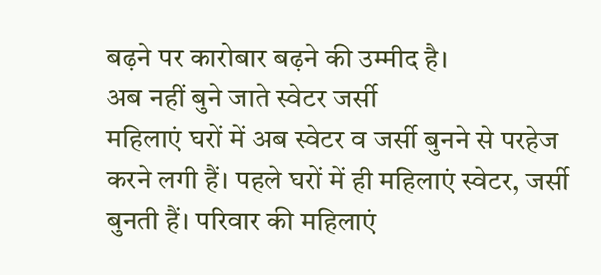बढ़ने पर कारोबार बढ़ने की उम्मीद है।
अब नहीं बुने जाते स्वेटर जर्सी
महिलाएं घरों में अब स्वेटर व जर्सी बुनने से परहेज करने लगी हैं। पहले घरों में ही महिलाएं स्वेटर, जर्सी बुनती हैं। परिवार की महिलाएं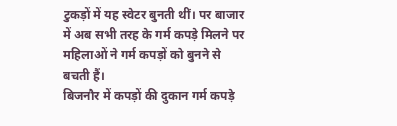टुकड़ों में यह स्वेटर बुनती थीं। पर बाजार में अब सभी तरह के गर्म कपड़े मिलने पर महिलाओं ने गर्म कपड़ों को बुनने से बचती हैं।
बिजनौर में कपड़ों की दुकान गर्म कपड़े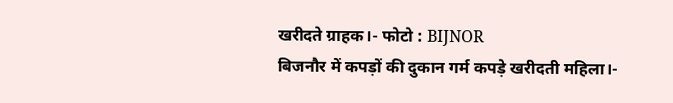खरीदते ग्राहक।- फोटो : BIJNOR
बिजनौर में कपड़ों की दुकान गर्म कपड़े खरीदती महिला।-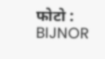फोटो : BIJNOR